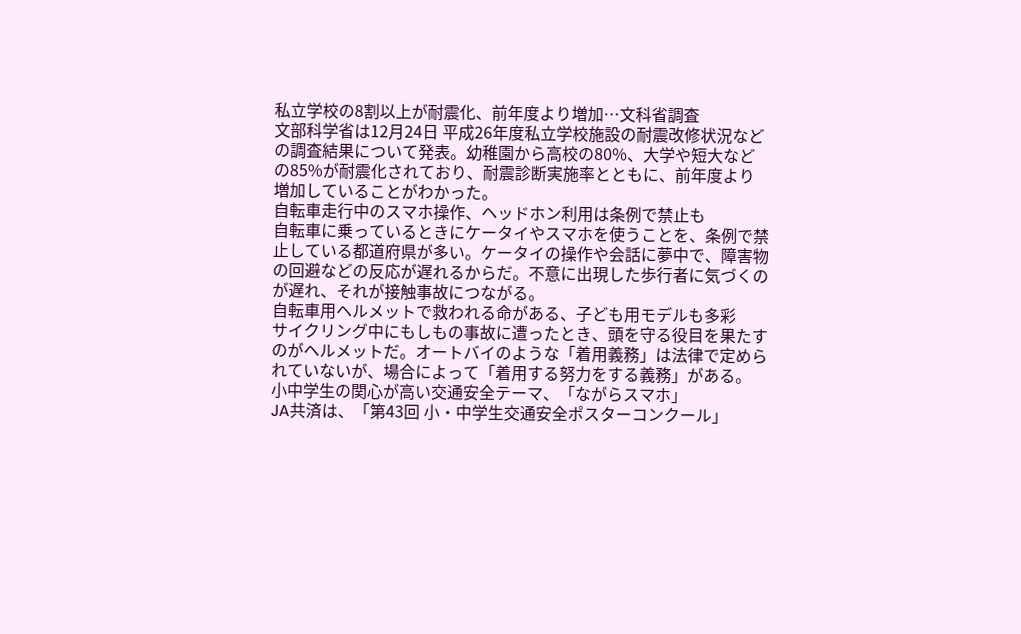私立学校の8割以上が耐震化、前年度より増加…文科省調査
文部科学省は12月24日 平成26年度私立学校施設の耐震改修状況などの調査結果について発表。幼稚園から高校の80%、大学や短大などの85%が耐震化されており、耐震診断実施率とともに、前年度より増加していることがわかった。
自転車走行中のスマホ操作、ヘッドホン利用は条例で禁止も
自転車に乗っているときにケータイやスマホを使うことを、条例で禁止している都道府県が多い。ケータイの操作や会話に夢中で、障害物の回避などの反応が遅れるからだ。不意に出現した歩行者に気づくのが遅れ、それが接触事故につながる。
自転車用ヘルメットで救われる命がある、子ども用モデルも多彩
サイクリング中にもしもの事故に遭ったとき、頭を守る役目を果たすのがヘルメットだ。オートバイのような「着用義務」は法律で定められていないが、場合によって「着用する努力をする義務」がある。
小中学生の関心が高い交通安全テーマ、「ながらスマホ」
JA共済は、「第43回 小・中学生交通安全ポスターコンクール」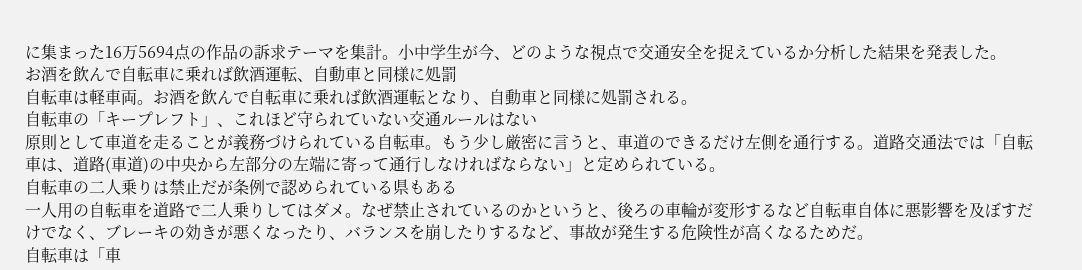に集まった16万5694点の作品の訴求テーマを集計。小中学生が今、どのような視点で交通安全を捉えているか分析した結果を発表した。
お酒を飲んで自転車に乗れば飲酒運転、自動車と同様に処罰
自転車は軽車両。お酒を飲んで自転車に乗れば飲酒運転となり、自動車と同様に処罰される。
自転車の「キープレフト」、これほど守られていない交通ルールはない
原則として車道を走ることが義務づけられている自転車。もう少し厳密に言うと、車道のできるだけ左側を通行する。道路交通法では「自転車は、道路(車道)の中央から左部分の左端に寄って通行しなければならない」と定められている。
自転車の二人乗りは禁止だが条例で認められている県もある
一人用の自転車を道路で二人乗りしてはダメ。なぜ禁止されているのかというと、後ろの車輪が変形するなど自転車自体に悪影響を及ぼすだけでなく、ブレーキの効きが悪くなったり、バランスを崩したりするなど、事故が発生する危険性が高くなるためだ。
自転車は「車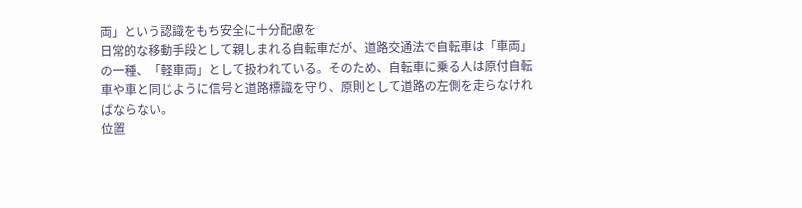両」という認識をもち安全に十分配慮を
日常的な移動手段として親しまれる自転車だが、道路交通法で自転車は「車両」の一種、「軽車両」として扱われている。そのため、自転車に乗る人は原付自転車や車と同じように信号と道路標識を守り、原則として道路の左側を走らなければならない。
位置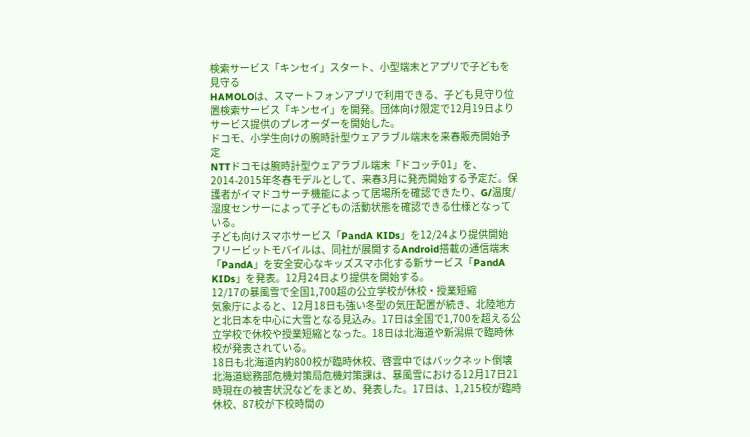検索サービス「キンセイ」スタート、小型端末とアプリで子どもを見守る
HAMOLOは、スマートフォンアプリで利用できる、子ども見守り位置検索サービス「キンセイ」を開発。団体向け限定で12月19日よりサービス提供のプレオーダーを開始した。
ドコモ、小学生向けの腕時計型ウェアラブル端末を来春販売開始予定
NTTドコモは腕時計型ウェアラブル端末「ドコッチ01」を、2014-2015年冬春モデルとして、来春3月に発売開始する予定だ。保護者がイマドコサーチ機能によって居場所を確認できたり、G/温度/湿度センサーによって子どもの活動状態を確認できる仕様となっている。
子ども向けスマホサービス「PandA KIDs」を12/24より提供開始
フリービットモバイルは、同社が展開するAndroid搭載の通信端末「PandA」を安全安心なキッズスマホ化する新サービス「PandA KIDs」を発表。12月24日より提供を開始する。
12/17の暴風雪で全国1,700超の公立学校が休校・授業短縮
気象庁によると、12月18日も強い冬型の気圧配置が続き、北陸地方と北日本を中心に大雪となる見込み。17日は全国で1,700を超える公立学校で休校や授業短縮となった。18日は北海道や新潟県で臨時休校が発表されている。
18日も北海道内約800校が臨時休校、啓雲中ではバックネット倒壊
北海道総務部危機対策局危機対策課は、暴風雪における12月17日21時現在の被害状況などをまとめ、発表した。17日は、1,215校が臨時休校、87校が下校時間の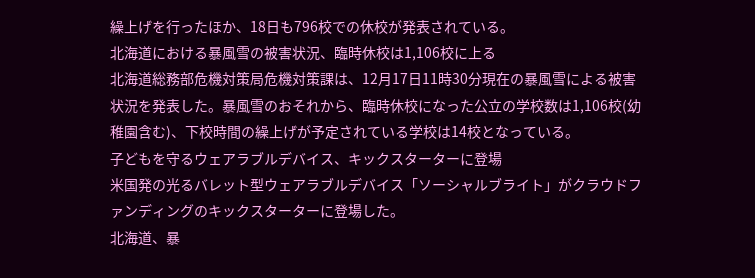繰上げを行ったほか、18日も796校での休校が発表されている。
北海道における暴風雪の被害状況、臨時休校は1,106校に上る
北海道総務部危機対策局危機対策課は、12月17日11時30分現在の暴風雪による被害状況を発表した。暴風雪のおそれから、臨時休校になった公立の学校数は1,106校(幼稚園含む)、下校時間の繰上げが予定されている学校は14校となっている。
子どもを守るウェアラブルデバイス、キックスターターに登場
米国発の光るバレット型ウェアラブルデバイス「ソーシャルブライト」がクラウドファンディングのキックスターターに登場した。
北海道、暴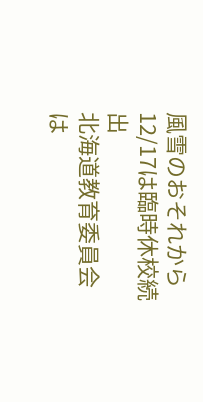風雪のおそれから12/17は臨時休校続出
北海道教育委員会は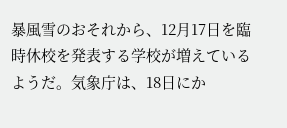暴風雪のおそれから、12月17日を臨時休校を発表する学校が増えているようだ。気象庁は、18日にか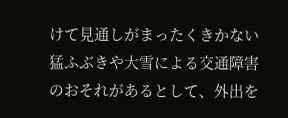けて見通しがまったくきかない猛ふぶきや大雪による交通障害のおそれがあるとして、外出を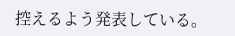控えるよう発表している。